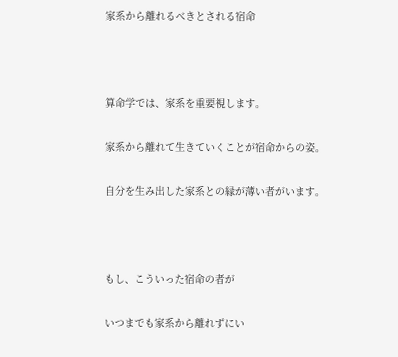家系から離れるべきとされる宿命



算命学では、家系を重要視します。

家系から離れて生きていくことが宿命からの姿。

自分を生み出した家系との縁が薄い者がいます。



もし、こういった宿命の者が

いつまでも家系から離れずにい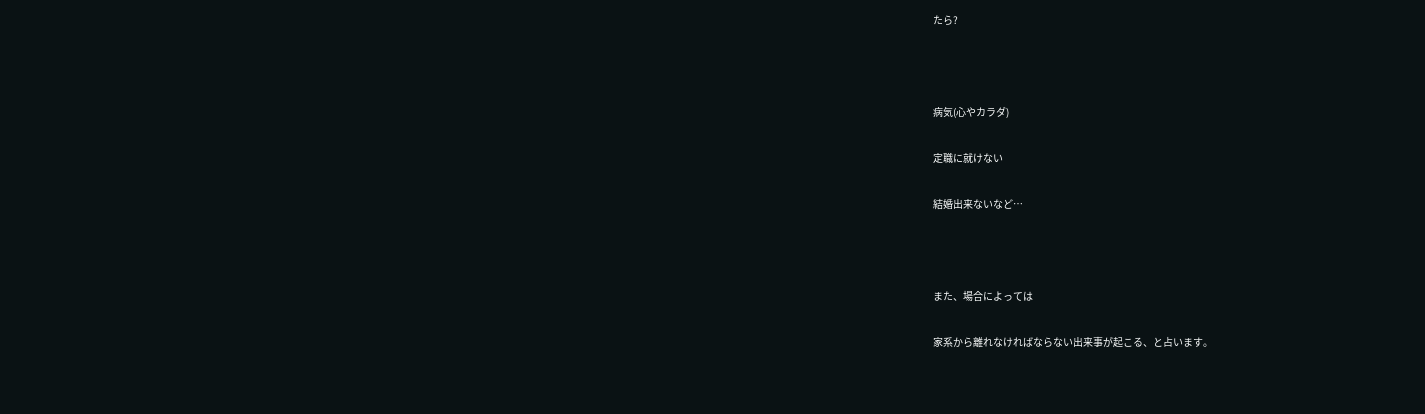たら?



病気(心やカラダ)

定職に就けない

結婚出来ないなど…



また、場合によっては

家系から離れなければならない出来事が起こる、と占います。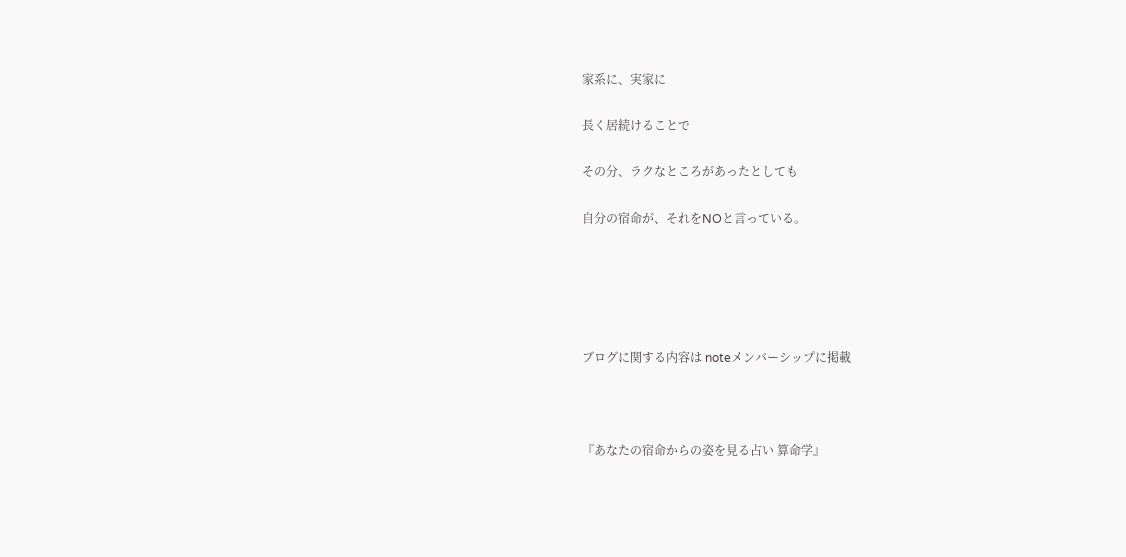家系に、実家に

長く居続けることで

その分、ラクなところがあったとしても

自分の宿命が、それをNOと言っている。





ブログに関する内容は noteメンバーシップに掲載



『あなたの宿命からの姿を見る占い 算命学』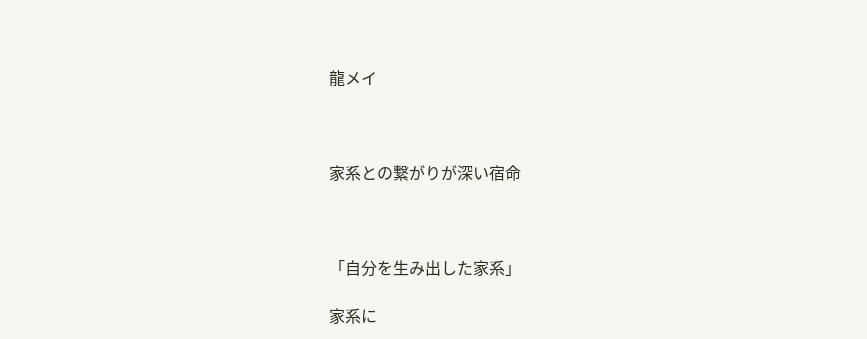龍メイ



家系との繋がりが深い宿命



「自分を生み出した家系」

家系に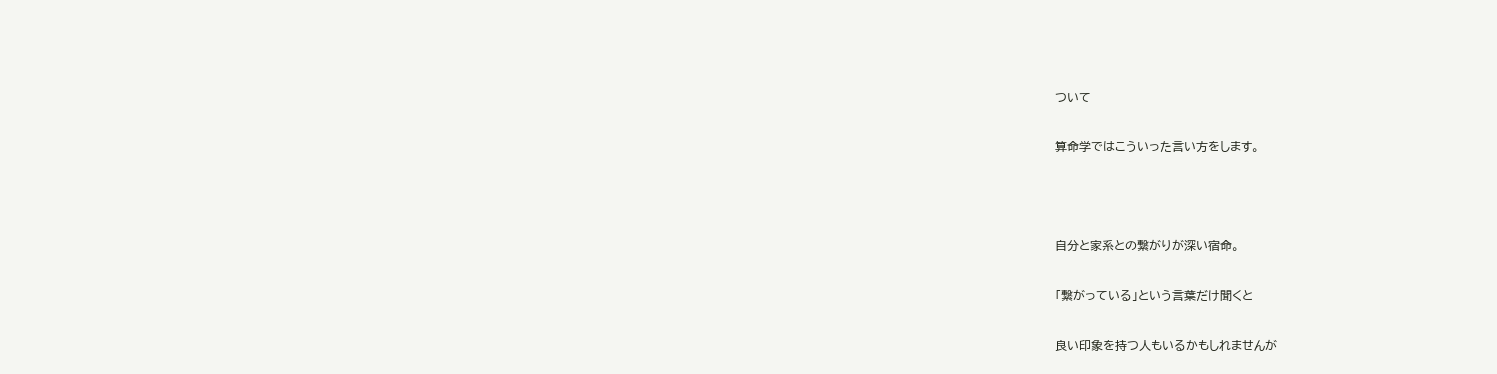ついて

算命学ではこういった言い方をします。



自分と家系との繋がりが深い宿命。

「繋がっている」という言葉だけ聞くと

良い印象を持つ人もいるかもしれませんが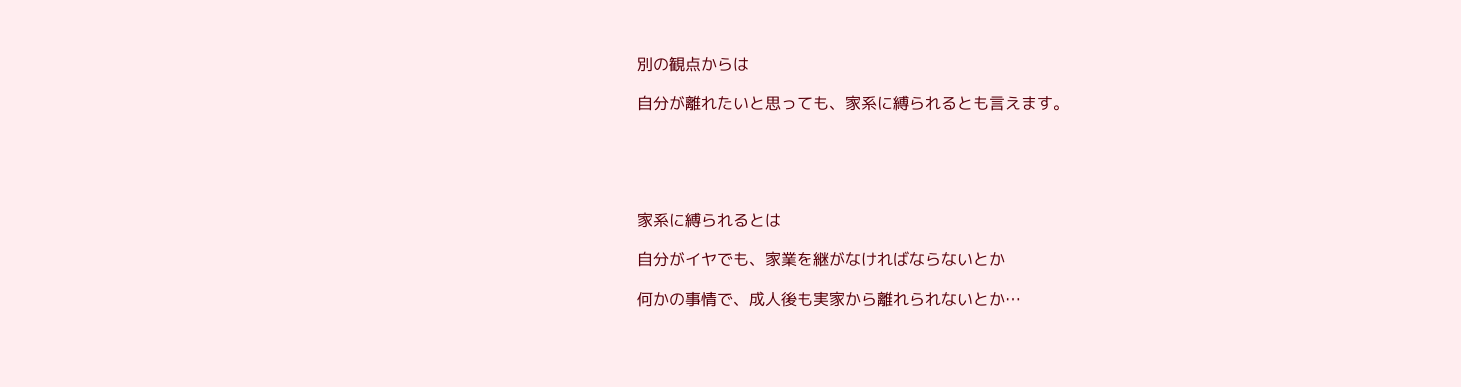別の観点からは

自分が離れたいと思っても、家系に縛られるとも言えます。





家系に縛られるとは

自分がイヤでも、家業を継がなければならないとか

何かの事情で、成人後も実家から離れられないとか…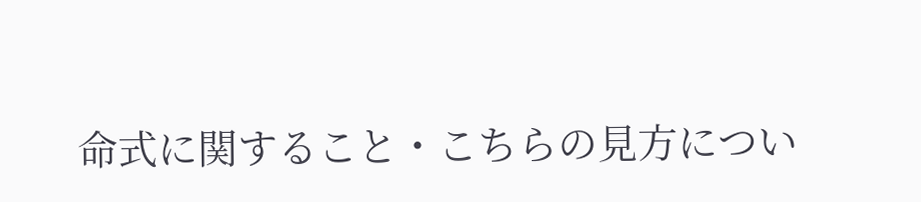命式に関すること・こちらの見方につい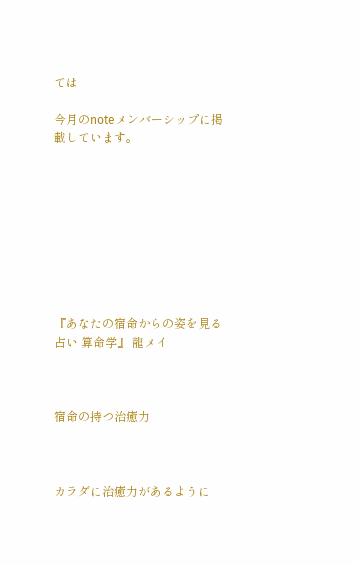ては

今月のnoteメンバーシップに掲載しています。









『あなたの宿命からの姿を見る占い 算命学』 龍メイ



宿命の持つ治癒力



カラダに治癒力があるように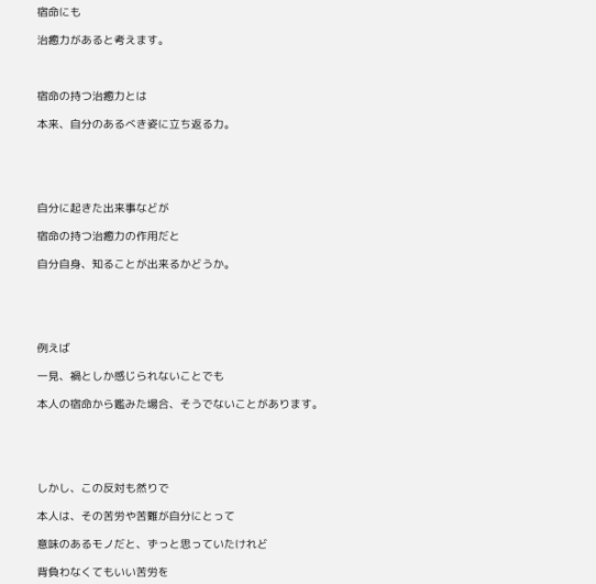宿命にも

治癒力があると考えます。



宿命の持つ治癒力とは

本来、自分のあるべき姿に立ち返る力。





自分に起きた出来事などが

宿命の持つ治癒力の作用だと

自分自身、知ることが出来るかどうか。





例えば

一見、禍としか感じられないことでも

本人の宿命から鑑みた場合、そうでないことがあります。





しかし、この反対も然りで

本人は、その苦労や苦難が自分にとって

意味のあるモノだと、ずっと思っていたけれど

背負わなくてもいい苦労を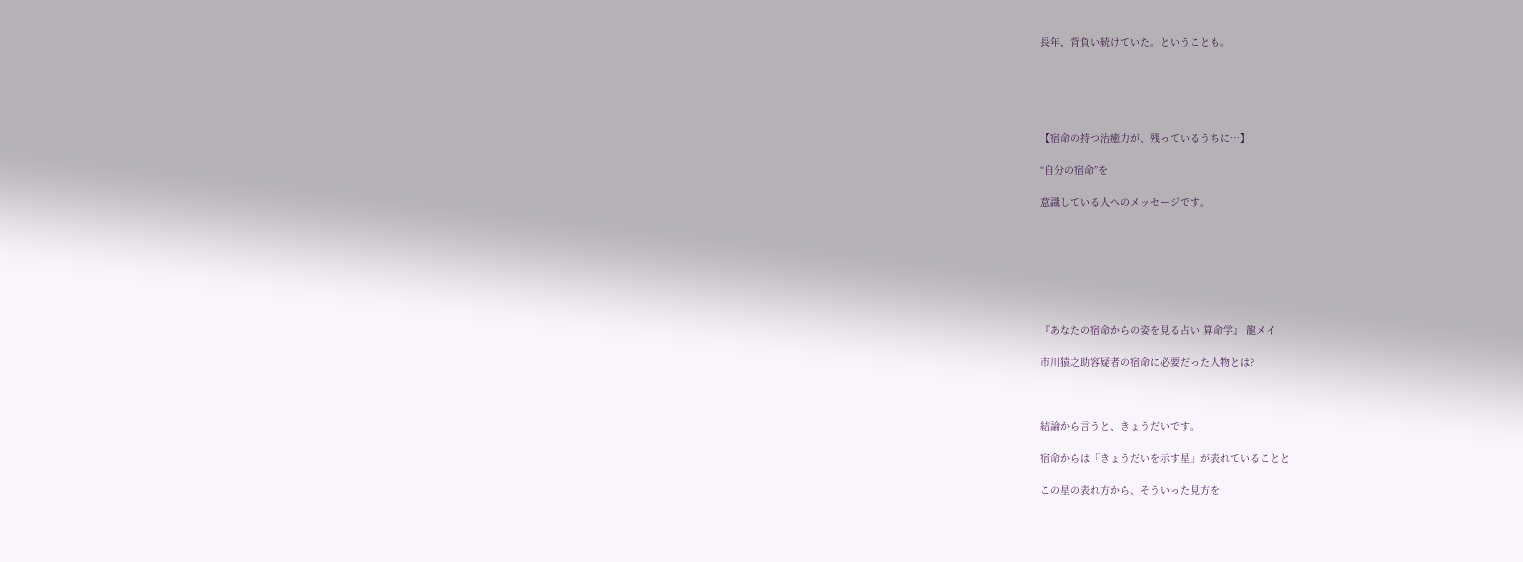長年、背負い続けていた。ということも。





【宿命の持つ治癒力が、残っているうちに…】

“自分の宿命”を

意識している人へのメッセージです。







『あなたの宿命からの姿を見る占い 算命学』 龍メイ

市川猿之助容疑者の宿命に必要だった人物とは?



結論から言うと、きょうだいです。

宿命からは「きょうだいを示す星」が表れていることと

この星の表れ方から、そういった見方を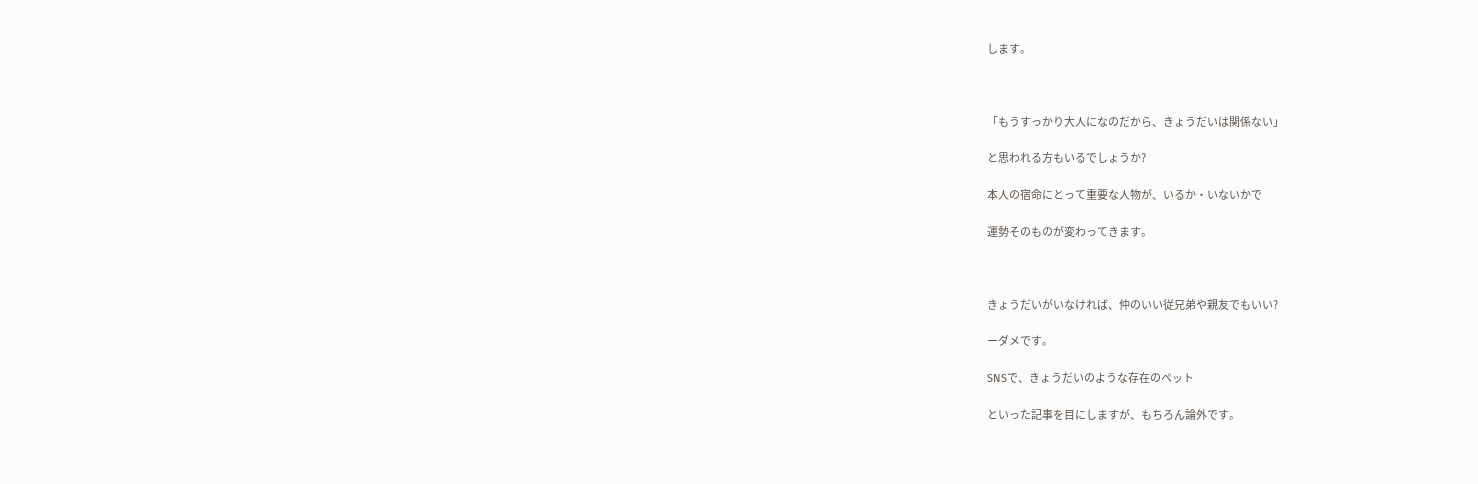します。



「もうすっかり大人になのだから、きょうだいは関係ない」

と思われる方もいるでしょうか?

本人の宿命にとって重要な人物が、いるか・いないかで

運勢そのものが変わってきます。



きょうだいがいなければ、仲のいい従兄弟や親友でもいい?

ーダメです。

SNSで、きょうだいのような存在のペット

といった記事を目にしますが、もちろん論外です。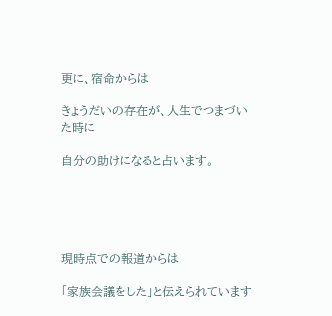更に、宿命からは

きょうだいの存在が、人生でつまづいた時に

自分の助けになると占います。





現時点での報道からは

「家族会議をした」と伝えられています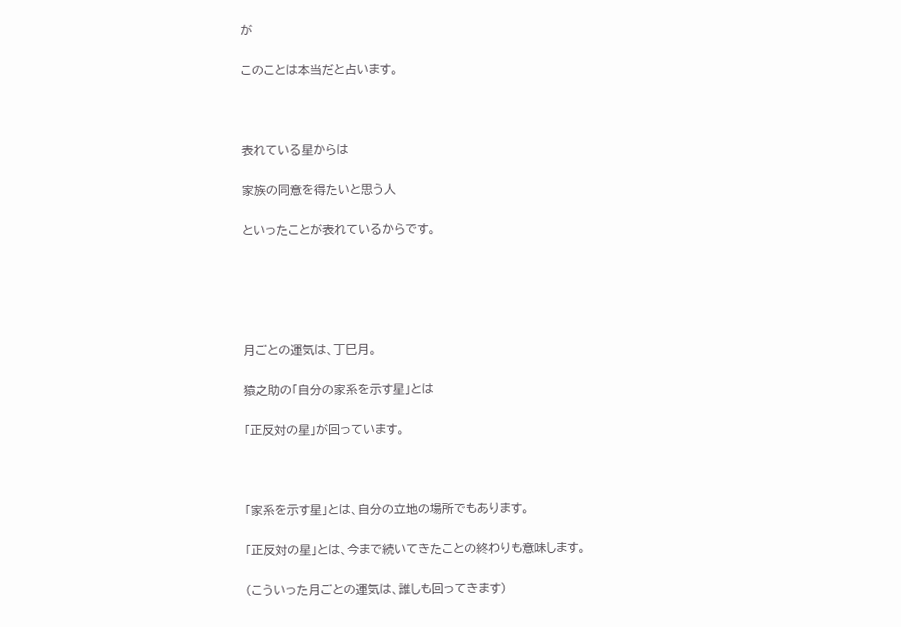が

このことは本当だと占います。



表れている星からは

家族の同意を得たいと思う人

といったことが表れているからです。





月ごとの運気は、丁巳月。

猿之助の「自分の家系を示す星」とは

「正反対の星」が回っています。



「家系を示す星」とは、自分の立地の場所でもあります。

「正反対の星」とは、今まで続いてきたことの終わりも意味します。

(こういった月ごとの運気は、誰しも回ってきます)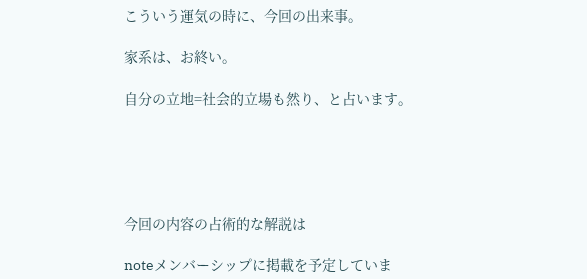こういう運気の時に、今回の出来事。

家系は、お終い。

自分の立地=社会的立場も然り、と占います。





今回の内容の占術的な解説は

noteメンバーシップに掲載を予定していま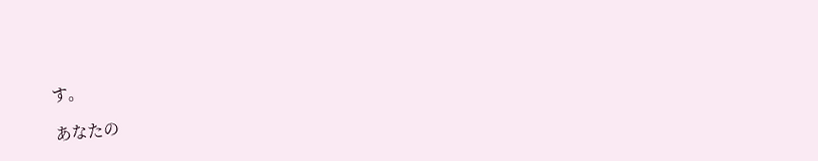す。

あなたの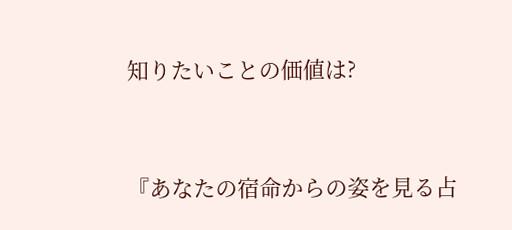知りたいことの価値は?



『あなたの宿命からの姿を見る占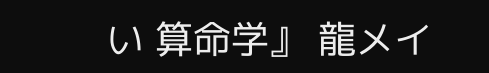い 算命学』 龍メイ